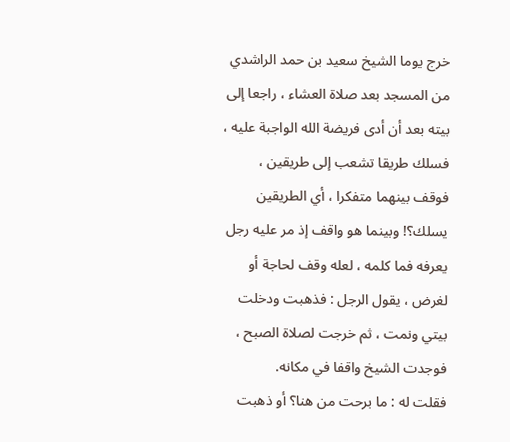خرج يوما الشيخ سعيد بن حمد الراشدي من المسجد بعد صلاة العشاء ، راجعا إلى بيته بعد أن أدى فريضة الله الواجبة عليه ، فسلك طريقا تشعب إلى طريقين ، فوقف بينهما متفكرا ، أي الطريقين يسلك؟! وبينما هو واقف إذ مر عليه رجل يعرفه فما كلمه ، لعله وقف لحاجة أو لغرض ، يقول الرجل : فذهبت ودخلت بيتي ونمت ، ثم خرجت لصلاة الصبح ، فوجدت الشيخ واقفا في مكانه.
فقلت له : ما برحت من هنا؟ أو ذهبت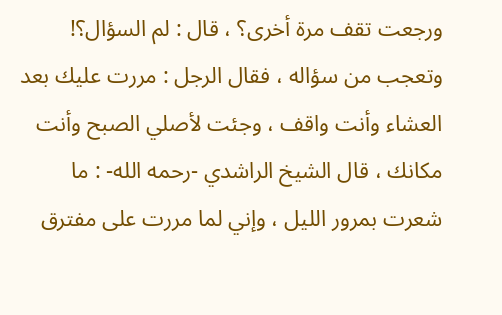ورجعت تقف مرة أخرى؟ ، قال : لم السؤال؟! وتعجب من سؤاله ، فقال الرجل : مررت عليك بعد العشاء وأنت واقف ، وجئت لأصلي الصبح وأنت مكانك ، قال الشيخ الراشدي -رحمه الله- : ما شعرت بمرور الليل ، وإني لما مررت على مفترق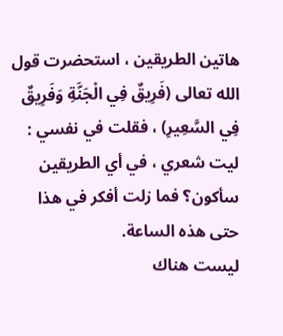هاتين الطريقين ، استحضرت قول الله تعالى (فَرِيقٌ فِي الْجَنَّةِ وَفَرِيقٌ فِي السَّعِيرِ) ، فقلت في نفسي : ليت شعري ، في أي الطريقين سأكون؟ فما زلت أفكر في هذا حتى هذه الساعة.
ليست هناك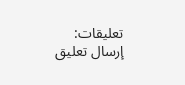تعليقات:
إرسال تعليق